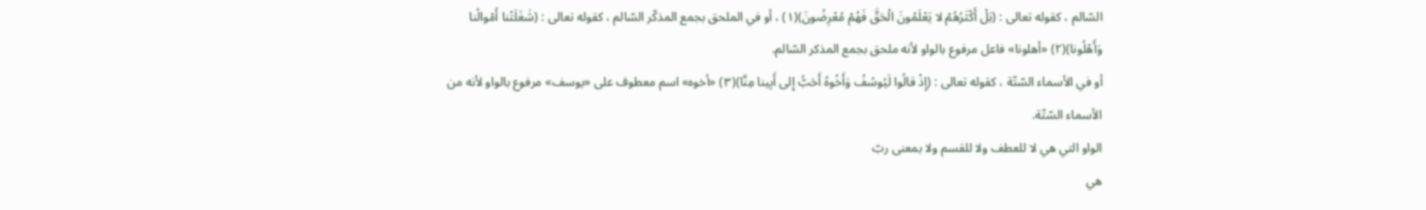السّالم ، كقوله تعالى : (بَلْ أَكْثَرُهُمْ لا يَعْلَمُونَ الْحَقَّ فَهُمْ مُعْرِضُونَ)(١) ، أو في الملحق بجمع المذكّر السّالم ، كقوله تعالى : (شَغَلَتْنا أَمْوالُنا وَأَهْلُونا)(٢) «أهلونا» فاعل مرفوع بالواو لأنه ملحق بجمع المذكر السّالم.
أو في الأسماء السّتّة ، كقوله تعالى : (إِذْ قالُوا لَيُوسُفُ وَأَخُوهُ أَحَبُّ إِلى أَبِينا مِنَّا)(٣) «أخوه» اسم معطوف على «يوسف» مرفوع بالواو لأنه من الأسماء السّتّة.
الواو التي هي لا للعطف ولا للقسم ولا بمعنى ربّ
هي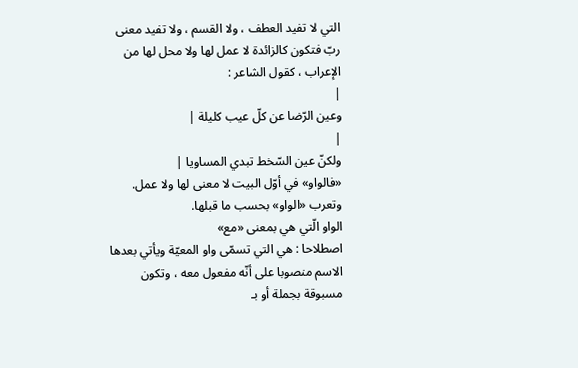التي لا تفيد العطف ، ولا القسم ، ولا تفيد معنى ربّ فتكون كالزائدة لا عمل لها ولا محل لها من الإعراب ، كقول الشاعر :
|
وعين الرّضا عن كلّ عيب كليلة |
|
ولكنّ عين السّخط تبدي المساويا |
«فالواو» في أوّل البيت لا معنى لها ولا عمل. وتعرب «الواو» بحسب ما قبلها.
الواو الّتي هي بمعنى «مع»
اصطلاحا : هي التي تسمّى واو المعيّة ويأتي بعدها الاسم منصوبا على أنّه مفعول معه ، وتكون مسبوقة بجملة أو بـ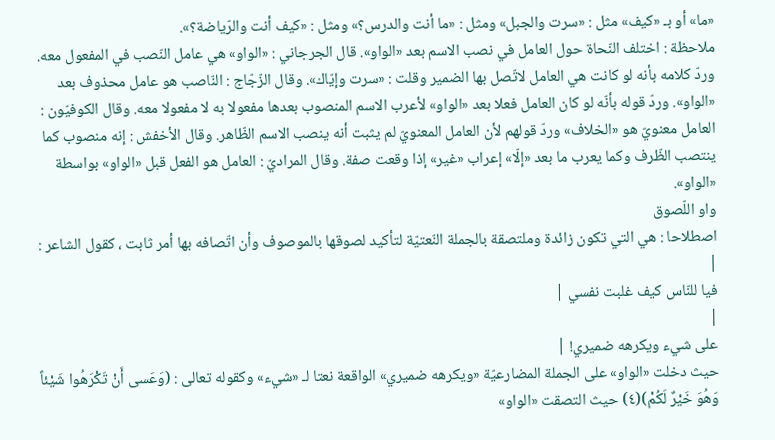«ما» أو بـ «كيف» مثل : «سرت والجبل» ومثل : «ما أنت والدرس؟» ومثل : «كيف أنت والرّياضة؟».
ملاحظة : اختلف النّحاة حول العامل في نصب الاسم بعد «الواو». قال الجرجاني : «الواو» هي عامل النّصب في المفعول معه. وردّ كلامه بأنه لو كانت هي العامل لاتّصل بها الضمير وقلت : «سرت وإيّاك». وقال الزّجّاج : النّاصب هو عامل محذوف بعد «الواو». وردّ قوله بأنّه لو كان العامل فعلا بعد «الواو» لأعرب الاسم المنصوب بعدها مفعولا به لا مفعولا معه. وقال الكوفيّون : العامل معنويّ هو «الخلاف» وردّ قولهم لأن العامل المعنويّ لم يثبت أنه ينصب الاسم الظّاهر. وقال الأخفش : إنه منصوب كما ينتصب الظّرف وكما يعرب ما بعد «إلّا» إعراب «غير» إذا وقعت صفة. وقال المراديّ : العامل هو الفعل قبل «الواو» بواسطة «الواو».
واو اللّصوق
اصطلاحا : هي التي تكون زائدة وملتصقة بالجملة النّعتيّة لتأكيد لصوقها بالموصوف وأن اتّصافه بها أمر ثابت ، كقول الشاعر :
|
فيا للنّاس كيف غلبت نفسي |
|
على شيء ويكرهه ضميري! |
حيث دخلت «الواو» على الجملة المضارعيّة «ويكرهه ضميري» الواقعة نعتا لـ «شيء» وكقوله تعالى : (وَعَسى أَنْ تَكْرَهُوا شَيْئاً وَهُوَ خَيْرٌ لَكُمْ)(٤) حيث التصقت «الواو»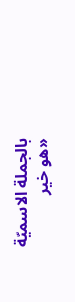بالجملة الاسميّة «هو خير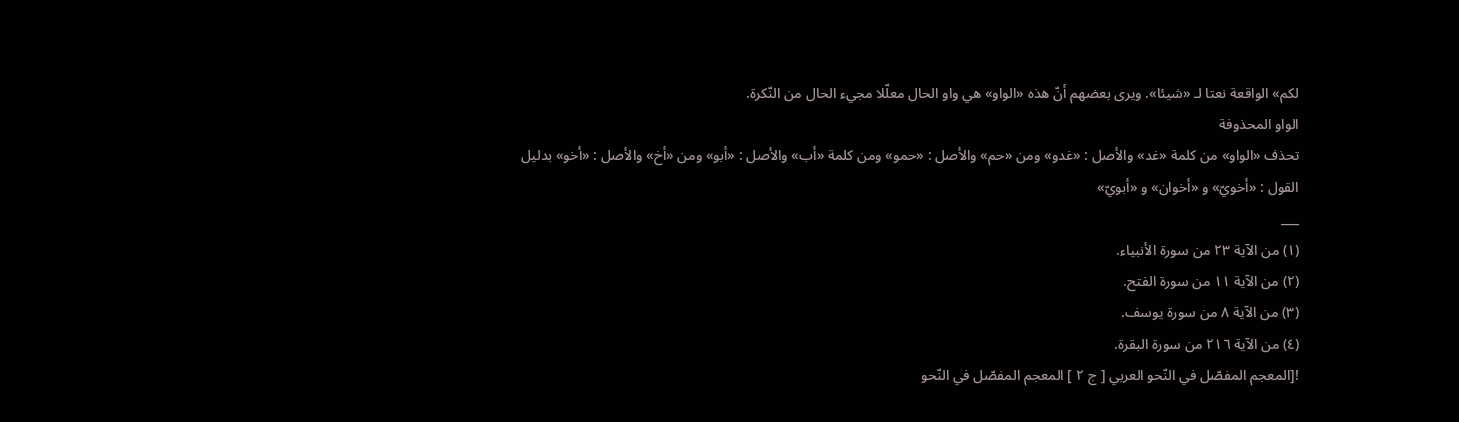لكم» الواقعة نعتا لـ «شيئا». ويرى بعضهم أنّ هذه «الواو» هي واو الحال معلّلا مجيء الحال من النّكرة.
الواو المحذوفة
تحذف «الواو» من كلمة «غد» والأصل : «غدو» ومن «حم» والأصل : «حمو» ومن كلمة «أب» والأصل : «أبو» ومن «أخ» والأصل : «أخو» بدليل القول : «أخويّ» و «أخوان» و «أبويّ»
___
(١) من الآية ٢٣ من سورة الأنبياء.
(٢) من الآية ١١ من سورة الفتح.
(٣) من الآية ٨ من سورة يوسف.
(٤) من الآية ٢١٦ من سورة البقرة.
![المعجم المفصّل في النّحو العربي [ ج ٢ ] المعجم المفصّل في النّحو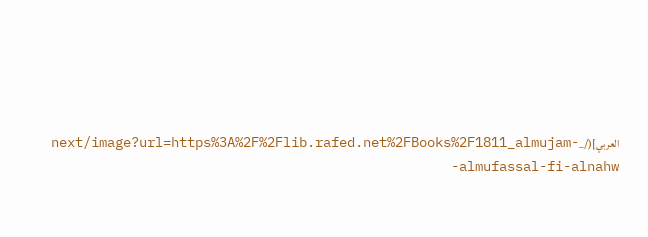العربي](/_next/image?url=https%3A%2F%2Flib.rafed.net%2FBooks%2F1811_almujam-almufassal-fi-alnahw-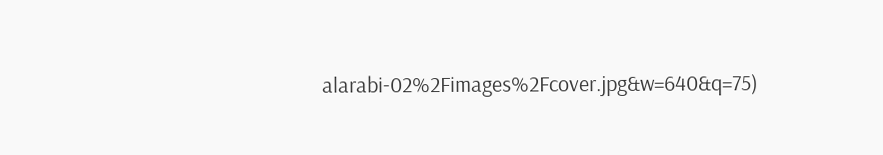alarabi-02%2Fimages%2Fcover.jpg&w=640&q=75)